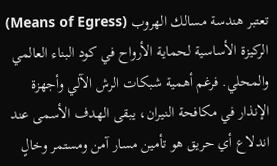تعتبر هندسة مسالك الهروب (Means of Egress) الركيزة الأساسية لحماية الأرواح في كود البناء العالمي والمحلي. فرغم أهمية شبكات الرش الآلي وأجهزة الإنذار في مكافحة النيران، يبقى الهدف الأسمى عند اندلاع أي حريق هو تأمين مسار آمن ومستمر وخالٍ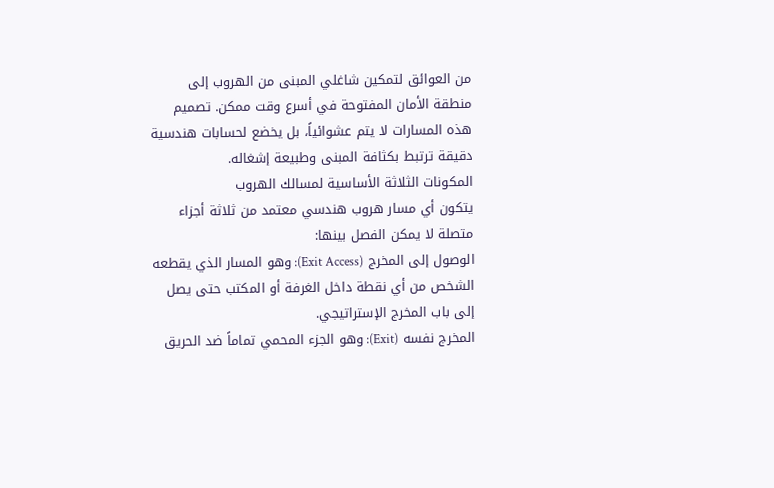من العوائق لتمكين شاغلي المبنى من الهروب إلى منطقة الأمان المفتوحة في أسرع وقت ممكن. تصميم هذه المسارات لا يتم عشوائياً، بل يخضع لحسابات هندسية دقيقة ترتبط بكثافة المبنى وطبيعة إشغاله.
المكونات الثلاثة الأساسية لمسالك الهروب
يتكون أي مسار هروب هندسي معتمد من ثلاثة أجزاء متصلة لا يمكن الفصل بينها:
الوصول إلى المخرج (Exit Access): وهو المسار الذي يقطعه الشخص من أي نقطة داخل الغرفة أو المكتب حتى يصل إلى باب المخرج الإستراتيجي.
المخرج نفسه (Exit): وهو الجزء المحمي تماماً ضد الحريق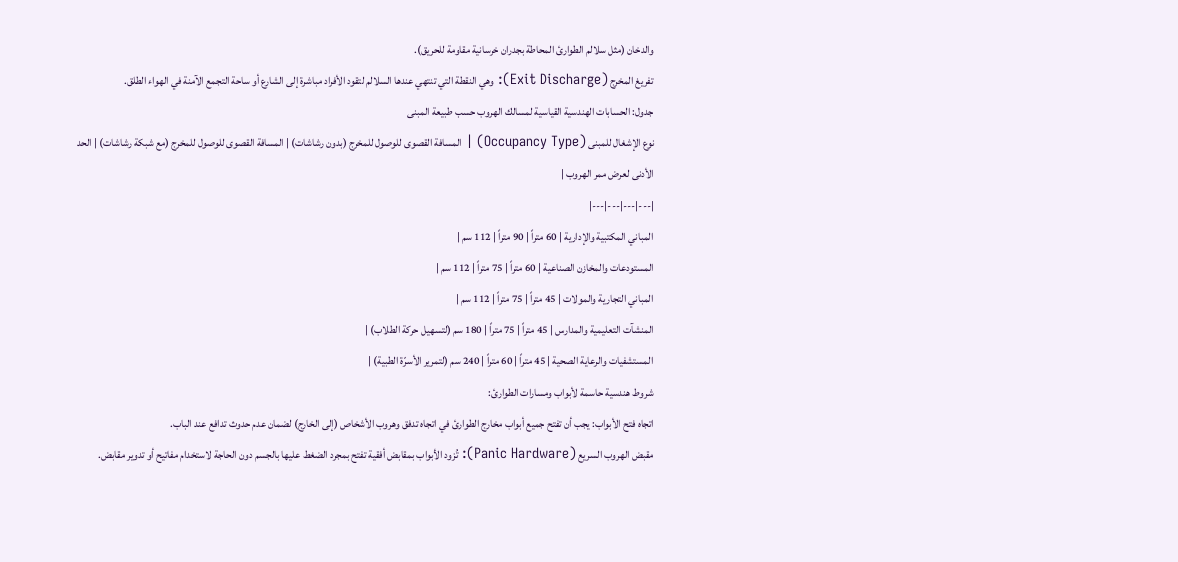والدخان (مثل سلالم الطوارئ المحاطة بجدران خرسانية مقاومة للحريق).
تفريغ المخرج (Exit Discharge): وهي النقطة التي تنتهي عندها السلالم لتقود الأفراد مباشرة إلى الشارع أو ساحة التجمع الآمنة في الهواء الطلق.
جدول: الحسابات الهندسية القياسية لمسالك الهروب حسب طبيعة المبنى
نوع الإشغال للمبنى (Occupancy Type) | المسافة القصوى للوصول للمخرج (بدون رشاشات) | المسافة القصوى للوصول للمخرج (مع شبكة رشاشات) | الحد الأدنى لعرض ممر الهروب |
|---|---|---|---|
المباني المكتبية والإدارية | 60 متراً | 90 متراً | 112 سم |
المستودعات والمخازن الصناعية | 60 متراً | 75 متراً | 112 سم |
المباني التجارية والمولات | 45 متراً | 75 متراً | 112 سم |
المنشآت التعليمية والمدارس | 45 متراً | 75 متراً | 180 سم (لتسهيل حركة الطلاب) |
المستشفيات والرعاية الصحية | 45 متراً | 60 متراً | 240 سم (لتمرير الأسرّة الطبية) |
شروط هندسية حاسمة لأبواب ومسارات الطوارئ:
اتجاه فتح الأبواب: يجب أن تفتح جميع أبواب مخارج الطوارئ في اتجاه تدفق وهروب الأشخاص (إلى الخارج) لضمان عدم حدوث تدافع عند الباب.
مقبض الهروب السريع (Panic Hardware): تُزود الأبواب بمقابض أفقية تفتح بمجرد الضغط عليها بالجسم دون الحاجة لاستخدام مفاتيح أو تدوير مقابض.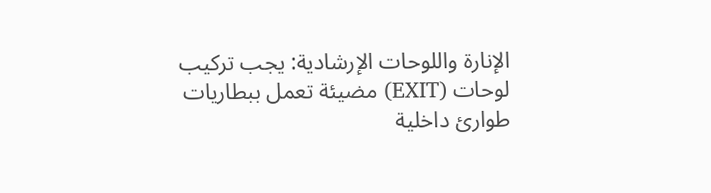الإنارة واللوحات الإرشادية: يجب تركيب لوحات (EXIT) مضيئة تعمل ببطاريات طوارئ داخلية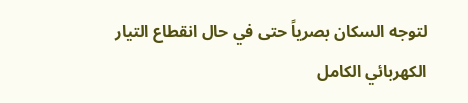لتوجه السكان بصرياً حتى في حال انقطاع التيار الكهربائي الكامل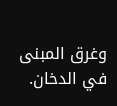وغرق المبنى في الدخان.